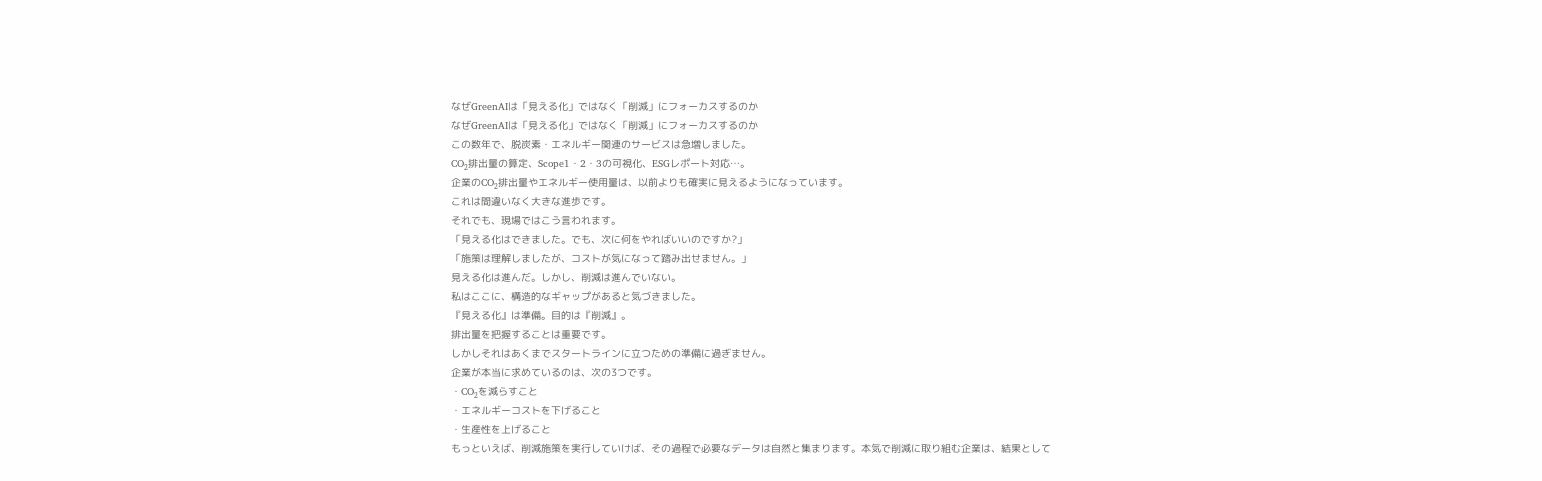なぜGreenAIは「見える化」ではなく「削減」にフォーカスするのか
なぜGreenAIは「見える化」ではなく「削減」にフォーカスするのか
この数年で、脱炭素・エネルギー関連のサービスは急増しました。
CO₂排出量の算定、Scope1・2・3の可視化、ESGレポート対応…。
企業のCO₂排出量やエネルギー使用量は、以前よりも確実に見えるようになっています。
これは間違いなく大きな進歩です。
それでも、現場ではこう言われます。
「見える化はできました。でも、次に何をやればいいのですか?」
「施策は理解しましたが、コストが気になって踏み出せません。」
見える化は進んだ。しかし、削減は進んでいない。
私はここに、構造的なギャップがあると気づきました。
『見える化』は準備。目的は『削減』。
排出量を把握することは重要です。
しかしそれはあくまでスタートラインに立つための準備に過ぎません。
企業が本当に求めているのは、次の3つです。
・CO₂を減らすこと
・エネルギーコストを下げること
・生産性を上げること
もっといえば、削減施策を実行していけば、その過程で必要なデータは自然と集まります。本気で削減に取り組む企業は、結果として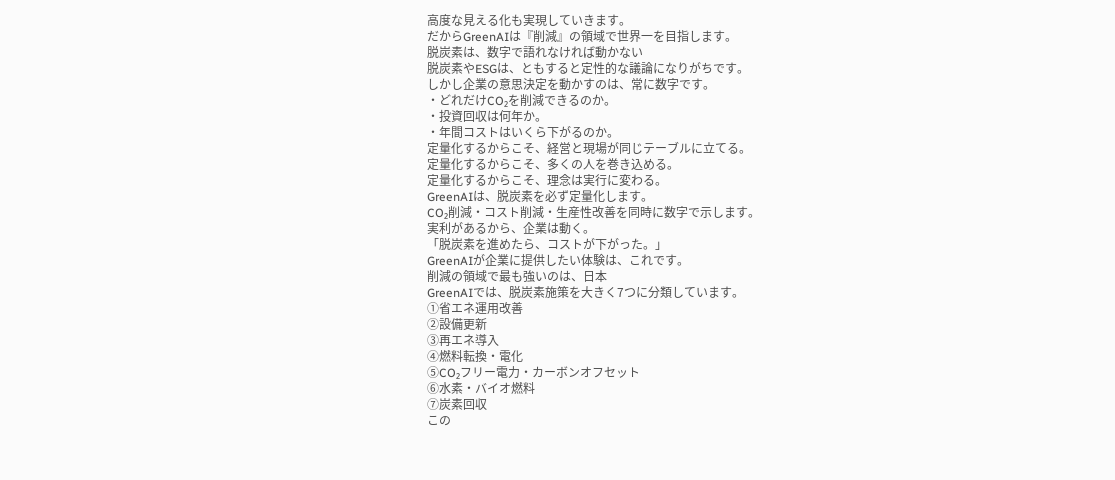高度な見える化も実現していきます。
だからGreenAIは『削減』の領域で世界一を目指します。
脱炭素は、数字で語れなければ動かない
脱炭素やESGは、ともすると定性的な議論になりがちです。
しかし企業の意思決定を動かすのは、常に数字です。
・どれだけCO₂を削減できるのか。
・投資回収は何年か。
・年間コストはいくら下がるのか。
定量化するからこそ、経営と現場が同じテーブルに立てる。
定量化するからこそ、多くの人を巻き込める。
定量化するからこそ、理念は実行に変わる。
GreenAIは、脱炭素を必ず定量化します。
CO₂削減・コスト削減・生産性改善を同時に数字で示します。
実利があるから、企業は動く。
「脱炭素を進めたら、コストが下がった。」
GreenAIが企業に提供したい体験は、これです。
削減の領域で最も強いのは、日本
GreenAIでは、脱炭素施策を大きく7つに分類しています。
①省エネ運用改善
②設備更新
③再エネ導入
④燃料転換・電化
⑤CO₂フリー電力・カーボンオフセット
⑥水素・バイオ燃料
⑦炭素回収
この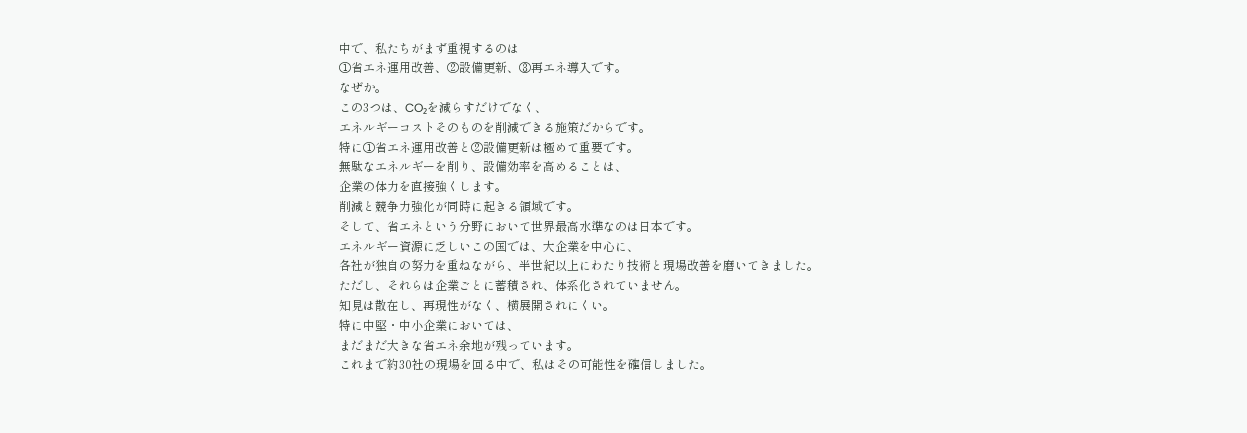中で、私たちがまず重視するのは
①省エネ運用改善、②設備更新、③再エネ導入です。
なぜか。
この3つは、CO₂を減らすだけでなく、
エネルギーコストそのものを削減できる施策だからです。
特に①省エネ運用改善と②設備更新は極めて重要です。
無駄なエネルギーを削り、設備効率を高めることは、
企業の体力を直接強くします。
削減と競争力強化が同時に起きる領域です。
そして、省エネという分野において世界最高水準なのは日本です。
エネルギー資源に乏しいこの国では、大企業を中心に、
各社が独自の努力を重ねながら、半世紀以上にわたり技術と現場改善を磨いてきました。
ただし、それらは企業ごとに蓄積され、体系化されていません。
知見は散在し、再現性がなく、横展開されにくい。
特に中堅・中小企業においては、
まだまだ大きな省エネ余地が残っています。
これまで約30社の現場を回る中で、私はその可能性を確信しました。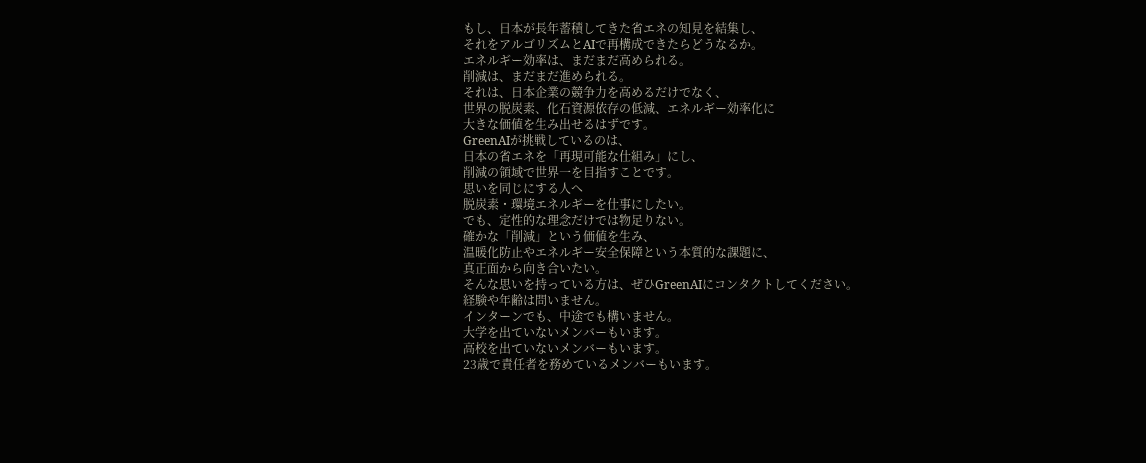もし、日本が長年蓄積してきた省エネの知見を結集し、
それをアルゴリズムとAIで再構成できたらどうなるか。
エネルギー効率は、まだまだ高められる。
削減は、まだまだ進められる。
それは、日本企業の競争力を高めるだけでなく、
世界の脱炭素、化石資源依存の低減、エネルギー効率化に
大きな価値を生み出せるはずです。
GreenAIが挑戦しているのは、
日本の省エネを「再現可能な仕組み」にし、
削減の領域で世界一を目指すことです。
思いを同じにする人へ
脱炭素・環境エネルギーを仕事にしたい。
でも、定性的な理念だけでは物足りない。
確かな「削減」という価値を生み、
温暖化防止やエネルギー安全保障という本質的な課題に、
真正面から向き合いたい。
そんな思いを持っている方は、ぜひGreenAIにコンタクトしてください。
経験や年齢は問いません。
インターンでも、中途でも構いません。
大学を出ていないメンバーもいます。
高校を出ていないメンバーもいます。
23歳で責任者を務めているメンバーもいます。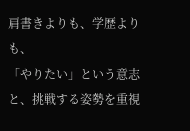肩書きよりも、学歴よりも、
「やりたい」という意志と、挑戦する姿勢を重視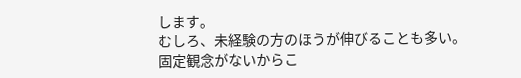します。
むしろ、未経験の方のほうが伸びることも多い。
固定観念がないからこ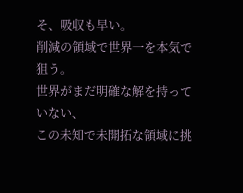そ、吸収も早い。
削減の領域で世界一を本気で狙う。
世界がまだ明確な解を持っていない、
この未知で未開拓な領域に挑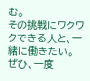む。
その挑戦にワクワクできる人と、一緒に働きたい。
ぜひ、一度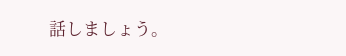話しましょう。